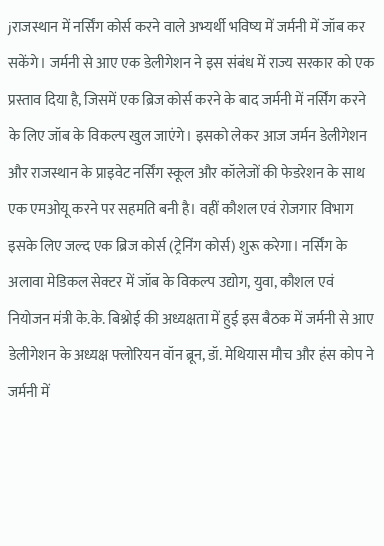jराजस्थान में नर्सिंग कोर्स करने वाले अभ्यर्थी भविष्य में जर्मनी में जॉब कर सकेंगे। जर्मनी से आए एक डेलीगेशन ने इस संबंध में राज्य सरकार को एक प्रस्ताव दिया है, जिसमें एक ब्रिज कोर्स करने के बाद जर्मनी में नर्सिंग करने के लिए जॉब के विकल्प खुल जाएंगे। इसको लेकर आज जर्मन डेलीगेशन और राजस्थान के प्राइवेट नर्सिंग स्कूल और कॉलेजों की फेडरेशन के साथ एक एमओयू करने पर सहमति बनी है। वहीं कौशल एवं रोजगार विभाग इसके लिए जल्द एक ब्रिज कोर्स (ट्रेनिंग कोर्स) शुरू करेगा। नर्सिंग के अलावा मेडिकल सेक्टर में जॉब के विकल्प उद्योग, युवा, कौशल एवं नियोजन मंत्री के.के. बिश्नोई की अध्यक्षता में हुई इस बैठक में जर्मनी से आए डेलीगेशन के अध्यक्ष फ्लोरियन वॉन ब्रून, डॉ. मेथियास मौच और हंस कोप ने जर्मनी में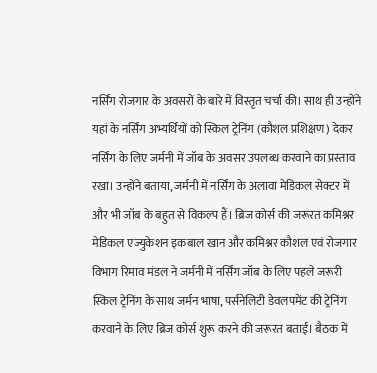नर्सिंग रोजगार के अवसरों के बारे में विस्तृत चर्चा की। साथ ही उन्होंने यहां के नर्सिंग अभ्यर्थियों को स्किल ट्रेनिंग (कौशल प्रशिक्षण) देकर नर्सिंग के लिए जर्मनी में जॉब के अवसर उपलब्ध करवाने का प्रस्ताव रखा। उन्होंने बताया, जर्मनी में नर्सिंग के अलावा मेडिकल सेक्टर में और भी जॉब के बहुत से विकल्प हैं। ब्रिज कोर्स की जरूरत कमिश्नर मेडिकल एज्युकेशन इकबाल खान और कमिश्नर कौशल एवं रोजगार विभाग रिमाव मंडल ने जर्मनी में नर्सिंग जॉब के लिए पहले जरूरी स्किल ट्रेनिंग के साथ जर्मन भाषा, पर्सनेलिटी डेवलपमेंट की ट्रेनिंग करवाने के लिए ब्रिज कोर्स शुरू करने की जरूरत बताई। बैठक में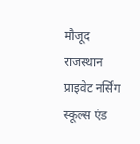मौजूद राजस्थान प्राइवेट नर्सिंग स्कूल्स एंड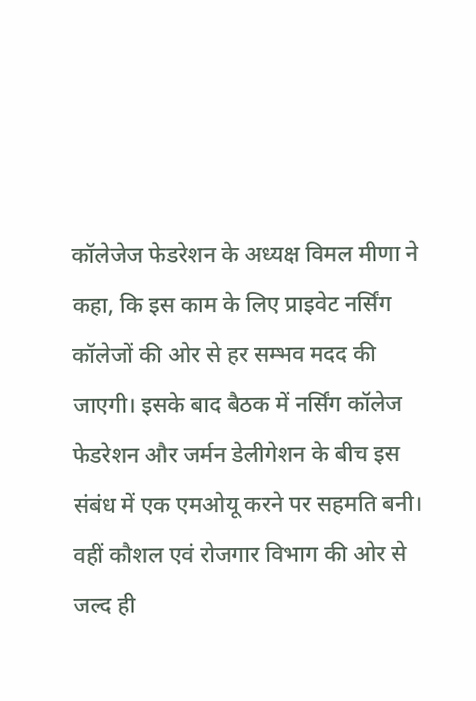कॉलेजेज फेडरेशन के अध्यक्ष विमल मीणा ने कहा, कि इस काम के लिए प्राइवेट नर्सिंग कॉलेजों की ओर से हर सम्भव मदद की जाएगी। इसके बाद बैठक में नर्सिंग कॉलेज फेडरेशन और जर्मन डेलीगेशन के बीच इस संबंध में एक एमओयू करने पर सहमति बनी। वहीं कौशल एवं रोजगार विभाग की ओर से जल्द ही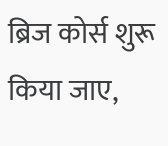ब्रिज कोर्स शुरू किया जाए,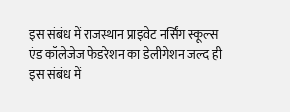इस संबंध में राजस्थान प्राइवेट नर्सिंग स्कूल्स एंड कॉलेजेज फेडरेशन का डेलीगेशन जल्द ही इस संबंध में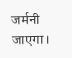जर्मनी जाएगा।